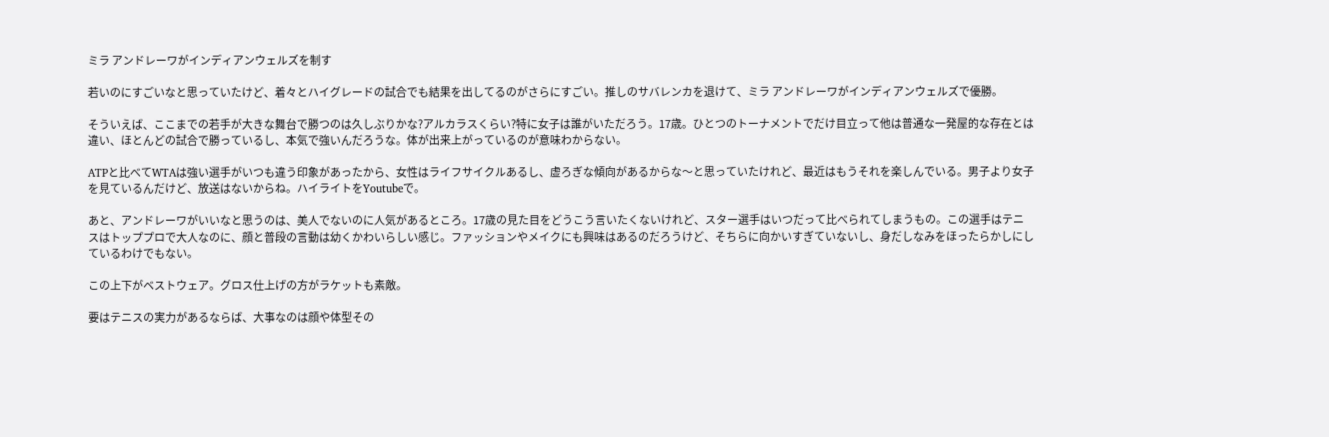ミラ アンドレーワがインディアンウェルズを制す

若いのにすごいなと思っていたけど、着々とハイグレードの試合でも結果を出してるのがさらにすごい。推しのサバレンカを退けて、ミラ アンドレーワがインディアンウェルズで優勝。

そういえば、ここまでの若手が大きな舞台で勝つのは久しぶりかな?アルカラスくらい?特に女子は誰がいただろう。17歳。ひとつのトーナメントでだけ目立って他は普通な一発屋的な存在とは違い、ほとんどの試合で勝っているし、本気で強いんだろうな。体が出来上がっているのが意味わからない。

ATPと比べてWTAは強い選手がいつも違う印象があったから、女性はライフサイクルあるし、虚ろぎな傾向があるからな〜と思っていたけれど、最近はもうそれを楽しんでいる。男子より女子を見ているんだけど、放送はないからね。ハイライトをYoutubeで。

あと、アンドレーワがいいなと思うのは、美人でないのに人気があるところ。17歳の見た目をどうこう言いたくないけれど、スター選手はいつだって比べられてしまうもの。この選手はテニスはトッププロで大人なのに、顔と普段の言動は幼くかわいらしい感じ。ファッションやメイクにも興味はあるのだろうけど、そちらに向かいすぎていないし、身だしなみをほったらかしにしているわけでもない。

この上下がベストウェア。グロス仕上げの方がラケットも素敵。

要はテニスの実力があるならば、大事なのは顔や体型その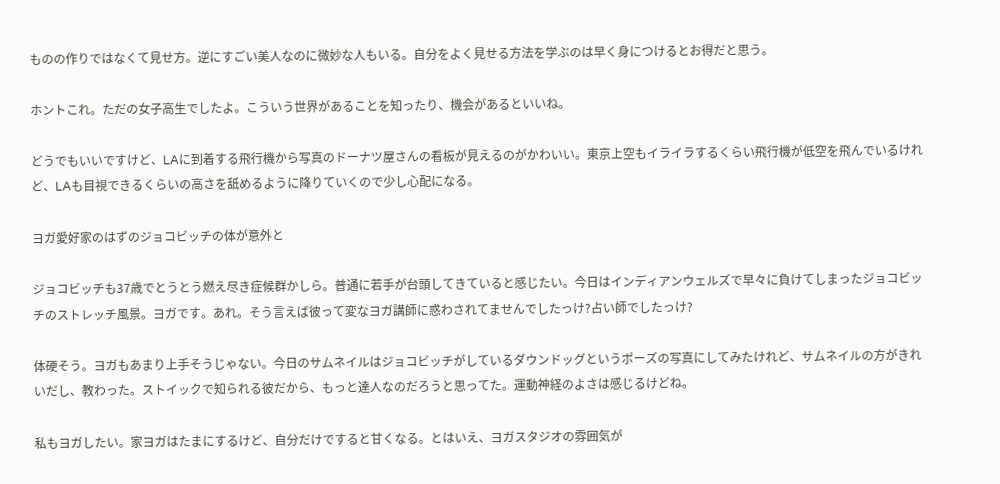ものの作りではなくて見せ方。逆にすごい美人なのに微妙な人もいる。自分をよく見せる方法を学ぶのは早く身につけるとお得だと思う。

ホントこれ。ただの女子高生でしたよ。こういう世界があることを知ったり、機会があるといいね。

どうでもいいですけど、LAに到着する飛行機から写真のドーナツ屋さんの看板が見えるのがかわいい。東京上空もイライラするくらい飛行機が低空を飛んでいるけれど、LAも目視できるくらいの高さを舐めるように降りていくので少し心配になる。

ヨガ愛好家のはずのジョコビッチの体が意外と

ジョコビッチも37歳でとうとう燃え尽き症候群かしら。普通に若手が台頭してきていると感じたい。今日はインディアンウェルズで早々に負けてしまったジョコビッチのストレッチ風景。ヨガです。あれ。そう言えば彼って変なヨガ講師に惑わされてませんでしたっけ?占い師でしたっけ?

体硬そう。ヨガもあまり上手そうじゃない。今日のサムネイルはジョコビッチがしているダウンドッグというポーズの写真にしてみたけれど、サムネイルの方がきれいだし、教わった。ストイックで知られる彼だから、もっと達人なのだろうと思ってた。運動神経のよさは感じるけどね。

私もヨガしたい。家ヨガはたまにするけど、自分だけですると甘くなる。とはいえ、ヨガスタジオの雰囲気が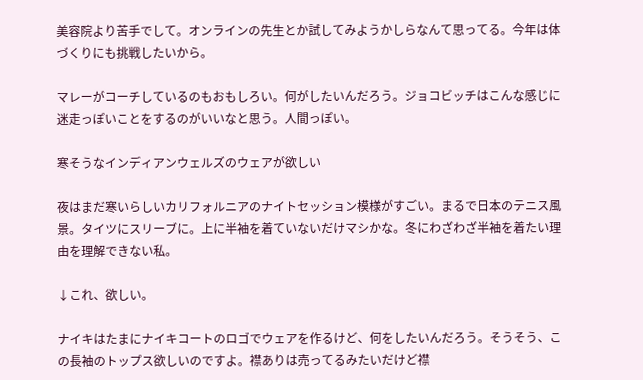美容院より苦手でして。オンラインの先生とか試してみようかしらなんて思ってる。今年は体づくりにも挑戦したいから。

マレーがコーチしているのもおもしろい。何がしたいんだろう。ジョコビッチはこんな感じに迷走っぽいことをするのがいいなと思う。人間っぽい。

寒そうなインディアンウェルズのウェアが欲しい

夜はまだ寒いらしいカリフォルニアのナイトセッション模様がすごい。まるで日本のテニス風景。タイツにスリーブに。上に半袖を着ていないだけマシかな。冬にわざわざ半袖を着たい理由を理解できない私。

↓これ、欲しい。

ナイキはたまにナイキコートのロゴでウェアを作るけど、何をしたいんだろう。そうそう、この長袖のトップス欲しいのですよ。襟ありは売ってるみたいだけど襟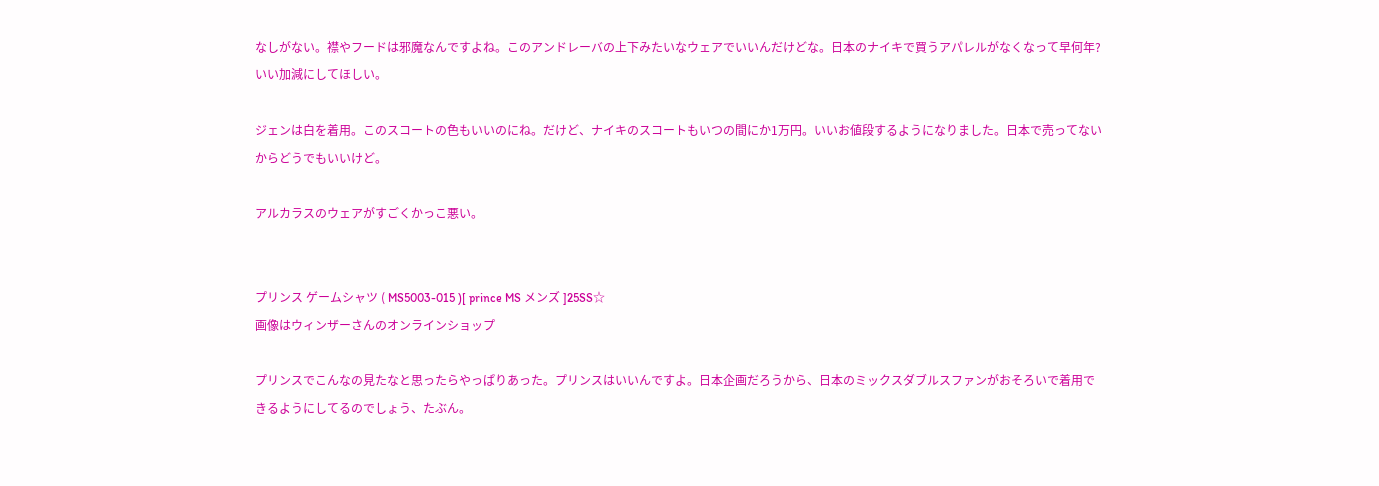なしがない。襟やフードは邪魔なんですよね。このアンドレーバの上下みたいなウェアでいいんだけどな。日本のナイキで買うアパレルがなくなって早何年?いい加減にしてほしい。

ジェンは白を着用。このスコートの色もいいのにね。だけど、ナイキのスコートもいつの間にか1万円。いいお値段するようになりました。日本で売ってないからどうでもいいけど。

アルカラスのウェアがすごくかっこ悪い。


プリンス ゲームシャツ ( MS5003-015 )[ prince MS メンズ ]25SS☆
画像はウィンザーさんのオンラインショップ

プリンスでこんなの見たなと思ったらやっぱりあった。プリンスはいいんですよ。日本企画だろうから、日本のミックスダブルスファンがおそろいで着用できるようにしてるのでしょう、たぶん。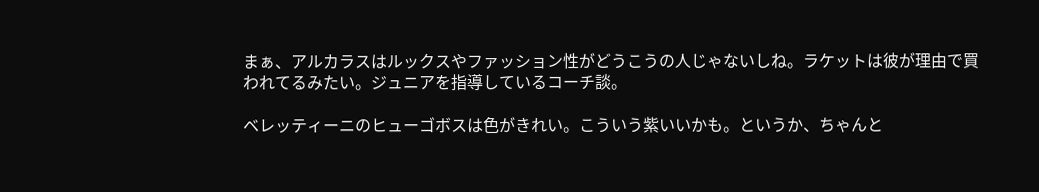まぁ、アルカラスはルックスやファッション性がどうこうの人じゃないしね。ラケットは彼が理由で買われてるみたい。ジュニアを指導しているコーチ談。

ベレッティーニのヒューゴボスは色がきれい。こういう紫いいかも。というか、ちゃんと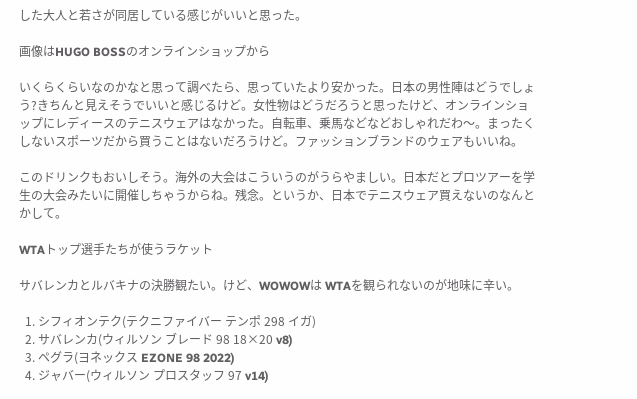した大人と若さが同居している感じがいいと思った。

画像はHUGO BOSSのオンラインショップから

いくらくらいなのかなと思って調べたら、思っていたより安かった。日本の男性陣はどうでしょう?きちんと見えそうでいいと感じるけど。女性物はどうだろうと思ったけど、オンラインショップにレディースのテニスウェアはなかった。自転車、乗馬などなどおしゃれだわ〜。まったくしないスポーツだから買うことはないだろうけど。ファッションブランドのウェアもいいね。

このドリンクもおいしそう。海外の大会はこういうのがうらやましい。日本だとプロツアーを学生の大会みたいに開催しちゃうからね。残念。というか、日本でテニスウェア買えないのなんとかして。

WTAトップ選手たちが使うラケット

サバレンカとルバキナの決勝観たい。けど、WOWOWは WTAを観られないのが地味に辛い。

  1. シフィオンテク(テクニファイバー テンポ 298 イガ)
  2. サバレンカ(ウィルソン ブレード 98 18×20 v8)
  3. ペグラ(ヨネックス EZONE 98 2022)
  4. ジャバー(ウィルソン プロスタッフ 97 v14)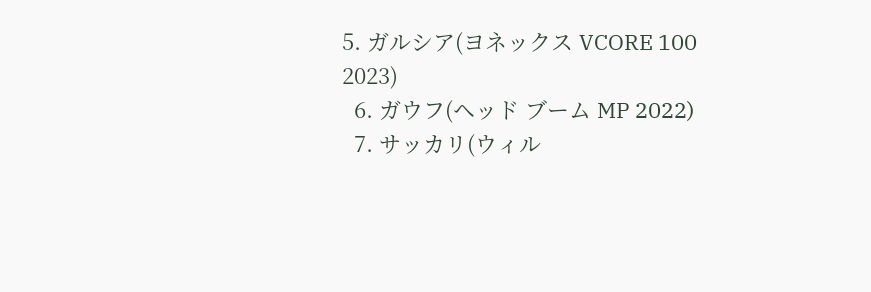5. ガルシア(ヨネックス VCORE 100 2023)
  6. ガウフ(ヘッド ブーム MP 2022)
  7. サッカリ(ウィル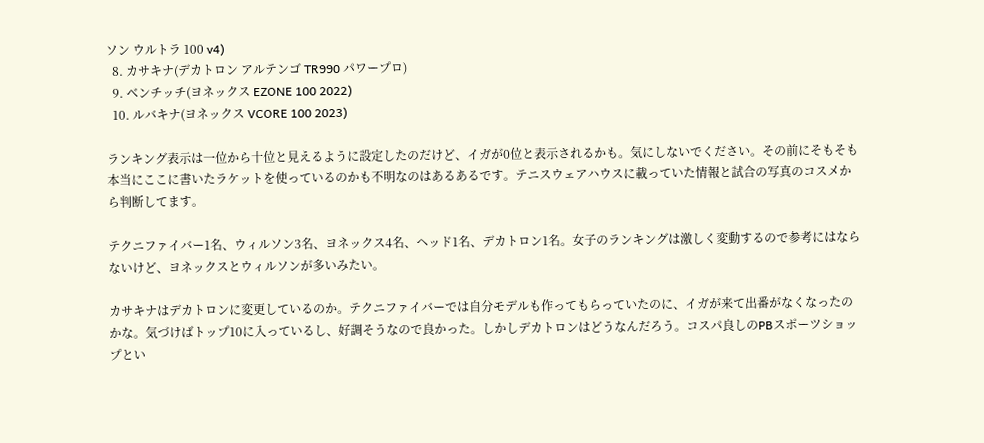ソン ウルトラ 100 v4)
  8. カサキナ(デカトロン アルテンゴ TR990 パワープロ)
  9. ベンチッチ(ヨネックス EZONE 100 2022)
  10. ルバキナ(ヨネックス VCORE 100 2023)

ランキング表示は一位から十位と見えるように設定したのだけど、イガが0位と表示されるかも。気にしないでください。その前にそもそも本当にここに書いたラケットを使っているのかも不明なのはあるあるです。テニスウェアハウスに載っていた情報と試合の写真のコスメから判断してます。

テクニファイバー1名、ウィルソン3名、ヨネックス4名、ヘッド1名、デカトロン1名。女子のランキングは激しく変動するので参考にはならないけど、ヨネックスとウィルソンが多いみたい。

カサキナはデカトロンに変更しているのか。テクニファイバーでは自分モデルも作ってもらっていたのに、イガが来て出番がなくなったのかな。気づけばトップ10に入っているし、好調そうなので良かった。しかしデカトロンはどうなんだろう。コスパ良しのPBスポーツショップとい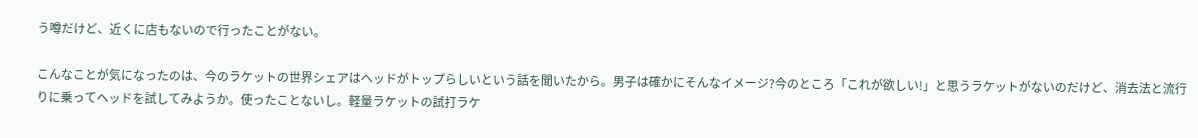う噂だけど、近くに店もないので行ったことがない。

こんなことが気になったのは、今のラケットの世界シェアはヘッドがトップらしいという話を聞いたから。男子は確かにそんなイメージ?今のところ「これが欲しい!」と思うラケットがないのだけど、消去法と流行りに乗ってヘッドを試してみようか。使ったことないし。軽量ラケットの試打ラケ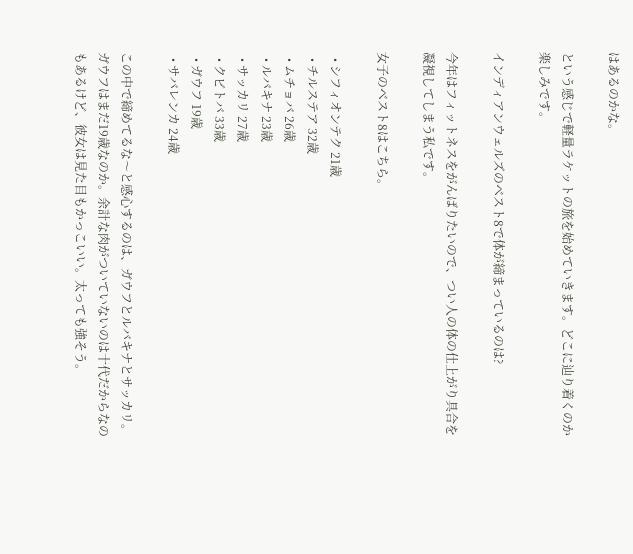はあるのかな。

という感じで軽量ラケットの旅を始めていきます。どこに辿り着くのか楽しみです。

インディアンウェルズのベスト8で体が締まっているのは?

今年はフィットネスをがんばりたいので、つい人の体の仕上がり具合を凝視してしまう私です。

女子のベスト8はこちら。

  • シフィオンテク 21歳
  • チルステア 32歳
  • ムチョバ 26歳
  • ルバキナ 23歳
  • サッカリ 27歳
  • クビトバ 33歳
  • ガウフ 19歳
  • サバレンカ 24歳

この中で締めてるな〜と感心するのは、ガウフとルバキナとサッカリ。ガウフはまだ19歳なのか。余計な肉がついていないのは十代だからなのもあるけど、彼女は見た目もかっこいい。太っても強そう。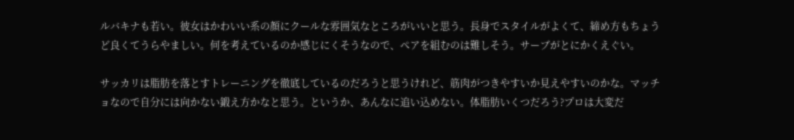ルバキナも若い。彼女はかわいい系の顔にクールな雰囲気なところがいいと思う。長身でスタイルがよくて、締め方もちょうど良くてうらやましい。何を考えているのか感じにくそうなので、ペアを組むのは難しそう。サーブがとにかくえぐい。

サッカリは脂肪を落とすトレーニングを徹底しているのだろうと思うけれど、筋肉がつきやすいか見えやすいのかな。マッチョなので自分には向かない鍛え方かなと思う。というか、あんなに追い込めない。体脂肪いくつだろう?プロは大変だ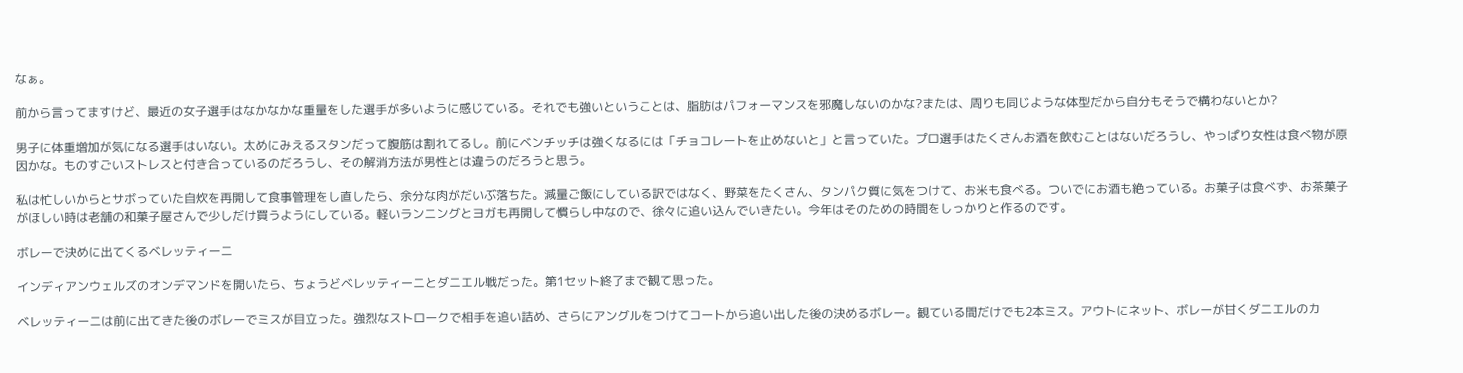なぁ。

前から言ってますけど、最近の女子選手はなかなかな重量をした選手が多いように感じている。それでも強いということは、脂肪はパフォーマンスを邪魔しないのかな?または、周りも同じような体型だから自分もそうで構わないとか?

男子に体重増加が気になる選手はいない。太めにみえるスタンだって腹筋は割れてるし。前にベンチッチは強くなるには「チョコレートを止めないと」と言っていた。プロ選手はたくさんお酒を飲むことはないだろうし、やっぱり女性は食べ物が原因かな。ものすごいストレスと付き合っているのだろうし、その解消方法が男性とは違うのだろうと思う。

私は忙しいからとサボっていた自炊を再開して食事管理をし直したら、余分な肉がだいぶ落ちた。減量ご飯にしている訳ではなく、野菜をたくさん、タンパク質に気をつけて、お米も食べる。ついでにお酒も絶っている。お菓子は食べず、お茶菓子がほしい時は老舗の和菓子屋さんで少しだけ買うようにしている。軽いランニングとヨガも再開して慣らし中なので、徐々に追い込んでいきたい。今年はそのための時間をしっかりと作るのです。

ボレーで決めに出てくるベレッティーニ

インディアンウェルズのオンデマンドを開いたら、ちょうどベレッティーニとダニエル戦だった。第1セット終了まで観て思った。

ベレッティーニは前に出てきた後のボレーでミスが目立った。強烈なストロークで相手を追い詰め、さらにアングルをつけてコートから追い出した後の決めるボレー。観ている間だけでも2本ミス。アウトにネット、ボレーが甘くダニエルのカ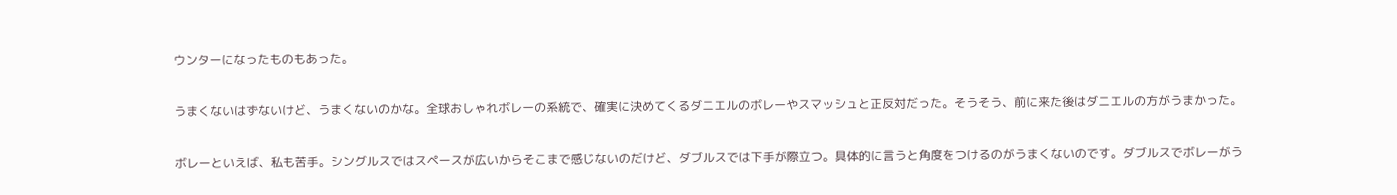ウンターになったものもあった。

うまくないはずないけど、うまくないのかな。全球おしゃれボレーの系統で、確実に決めてくるダニエルのボレーやスマッシュと正反対だった。そうそう、前に来た後はダニエルの方がうまかった。

ボレーといえば、私も苦手。シングルスではスペースが広いからそこまで感じないのだけど、ダブルスでは下手が際立つ。具体的に言うと角度をつけるのがうまくないのです。ダブルスでボレーがう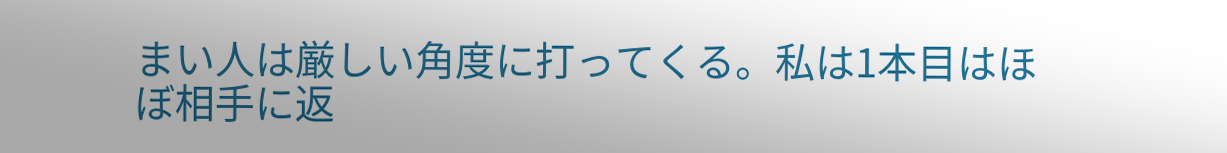まい人は厳しい角度に打ってくる。私は1本目はほぼ相手に返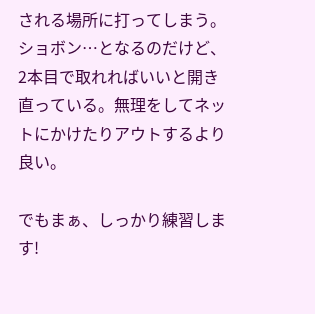される場所に打ってしまう。ショボン…となるのだけど、2本目で取れればいいと開き直っている。無理をしてネットにかけたりアウトするより良い。

でもまぁ、しっかり練習します!